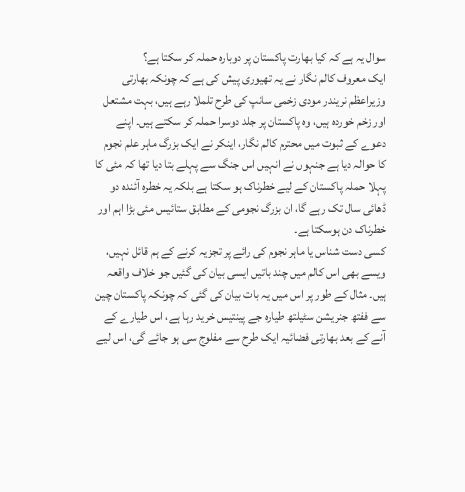سوال یہ ہے کہ کیا بھارت پاکستان پر دوبارہ حملہ کر سکتا ہے؟
ایک معروف کالم نگار نے یہ تھیوری پیش کی ہے کہ چونکہ بھارتی وزیراعظم نریندر مودی زخمی سانپ کی طرح تلملا رہے ہیں، بہت مشتعل اور زخم خوردہ ہیں، وہ پاکستان پر جلد دوسرا حملہ کر سکتے ہیں۔ اپنے دعوے کے ثبوت میں محترم کالم نگار، اینکر نے ایک بزرگ ماہر علم نجوم کا حوالہ دیا ہے جنہوں نے انہیں اس جنگ سے پہلے بتا دیا تھا کہ مئی کا پہلا حملہ پاکستان کے لیے خطرناک ہو سکتا ہے بلکہ یہ خطرہ آئندہ دو ڈھائی سال تک رہے گا، ان بزرگ نجومی کے مطابق ستائیس مئی بڑا اہم اور خطرناک دن ہوسکتا ہے۔
کسی دست شناس یا ماہر نجوم کی رائے پر تجزیہ کرنے کے ہم قائل نہیں، ویسے بھی اس کالم میں چند باتیں ایسی بیان کی گئیں جو خلاف واقعہ ہیں۔ مثال کے طور پر اس میں یہ بات بیان کی گئی کہ چونکہ پاکستان چین سے ففتھ جنریشن سٹیلتھ طیارہ جے پینتیس خرید رہا ہے، اس طیارے کے آنے کے بعد بھارتی فضائیہ ایک طرح سے مفلوج سی ہو جائے گی، اس لیے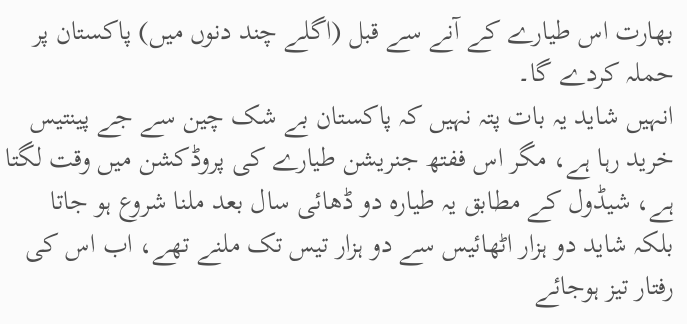بھارت اس طیارے کے آنے سے قبل (اگلے چند دنوں میں) پاکستان پر حملہ کردے گا۔
انہیں شاید یہ بات پتہ نہیں کہ پاکستان بے شک چین سے جے پینتیس خرید رہا ہے، مگر اس ففتھ جنریشن طیارے کی پروڈکشن میں وقت لگتا ہے، شیڈول کے مطابق یہ طیارہ دو ڈھائی سال بعد ملنا شروع ہو جاتا بلکہ شاید دو ہزار اٹھائیس سے دو ہزار تیس تک ملنے تھے، اب اس کی رفتار تیز ہوجائے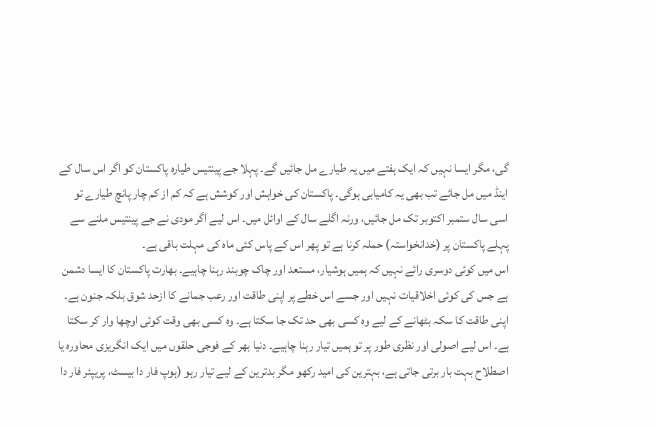گی، مگر ایسا نہیں کہ ایک ہفتے میں یہ طیارے مل جائیں گے۔ پہلا جے پینتیس طیارہ پاکستان کو اگر اس سال کے اینڈ میں مل جائے تب بھی یہ کامیابی ہوگی۔ پاکستان کی خواہش اور کوشش ہے کہ کم از کم چار پانچ طیارے تو اسی سال ستمبر اکتوبر تک مل جائیں، ورنہ اگلے سال کے اوائل میں۔ اس لیے اگر مودی نے جے پینتیس ملنے سے پہلے پاکستان پر (خدانخواستہ) حملہ کرنا ہے تو پھر اس کے پاس کئی ماہ کی مہلت باقی ہے۔
اس میں کوئی دوسری رائے نہیں کہ ہمیں ہوشیار، مستعد اور چاک چوبند رہنا چاہیے۔ بھارت پاکستان کا ایسا دشمن ہے جس کی کوئی اخلاقیات نہیں اور جسے اس خطے پر اپنی طاقت اور رعب جمانے کا ازحد شوق بلکہ جنون ہے۔ اپنی طاقت کا سکہ بٹھانے کے لیے وہ کسی بھی حد تک جا سکتا ہے۔ وہ کسی بھی وقت کوئی اوچھا وار کر سکتا ہے۔ اس لیے اصولی اور نظری طور پر تو ہمیں تیار رہنا چاہیے۔ دنیا بھر کے فوجی حلقوں میں ایک انگریزی محاورہ یا اصطلاح بہت بار برتی جاتی ہے، بہترین کی امید رکھو مگر بدترین کے لیے تیار رہو (ہوپ فار دا بیسٹ، پریپئر فار دا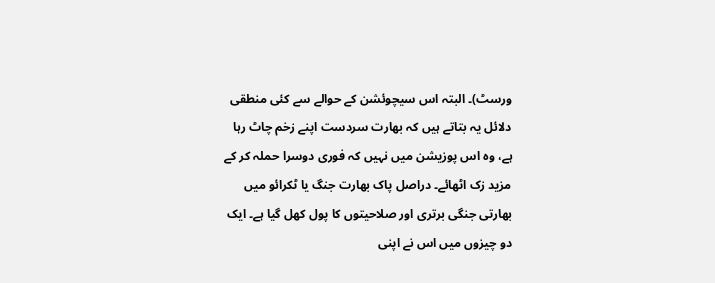ورسٹ)۔ البتہ اس سیچوئشن کے حوالے سے کئی منطقی دلائل یہ بتاتے ہیں کہ بھارت سردست اپنے زخم چاٹ رہا ہے، وہ اس پوزیشن میں نہیں کہ فوری دوسرا حملہ کر کے مزید زک اٹھائے۔ دراصل پاک بھارت جنگ یا ٹکرائو میں بھارتی جنگی برتری اور صلاحیتوں کا پول کھل گیا ہے۔ ایک دو چیزوں میں اس نے اپنی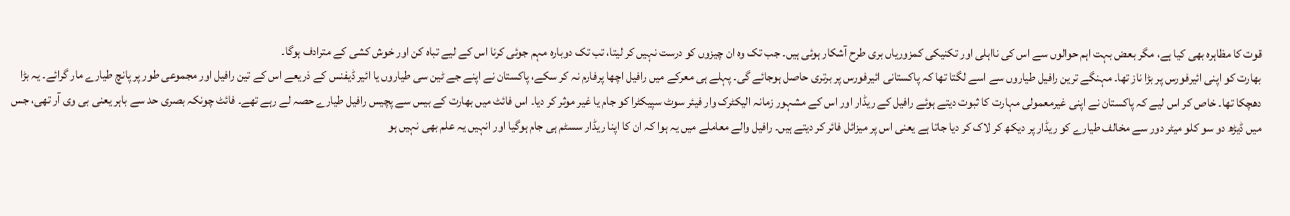قوت کا مظاہرہ بھی کیا ہے، مگر بعض بہت اہم حوالوں سے اس کی نااہلی اور تکنیکی کمزوریاں بری طرح آشکار ہوئی ہیں۔ جب تک وہ ان چیزوں کو درست نہیں کر لیتا، تب تک دوبارہ مہم جوئی کرنا اس کے لیے تباہ کن اور خوش کشی کے مترادف ہوگا۔
بھارت کو اپنی ائیرفورس پر بڑا ناز تھا۔ مہنگے ترین رافیل طیاروں سے اسے لگتا تھا کہ پاکستانی ائیرفورس پر برتری حاصل ہوجائے گی۔ پہلے ہی معرکے میں رافیل اچھا پرفارم نہ کر سکے، پاکستان نے اپنے جے ٹین سی طیاروں یا ائیر ڈیفنس کے ذریعے اس کے تین رافیل اور مجموعی طور پر پانچ طیارے مار گرائے۔ یہ بڑا دھچکا تھا۔ خاص کر اس لیے کہ پاکستان نے اپنی غیرمعمولی مہارت کا ثبوت دیتے ہوئے رافیل کے ریڈار اور اس کے مشہور زمانہ الیکٹرک وار فیئر سوٹ سپیکٹرا کو جام یا غیر موثر کر دیا۔ اس فائٹ میں بھارت کے بیس سے پچیس رافیل طیارے حصہ لے رہے تھے۔ فائٹ چونکہ بصری حد سے باہر یعنی بی وی آر تھی، جس میں ڈیڑھ دو سو کلو میٹر دور سے مخالف طیارے کو ریڈار پر دیکھ کر لاک کر دیا جاتا ہے یعنی اس پر میزائل فائر کر دیتے ہیں۔ رافیل والے معاملے میں یہ ہوا کہ ان کا اپنا ریڈار سسٹم ہی جام ہوگیا اور انہیں یہ علم بھی نہیں ہو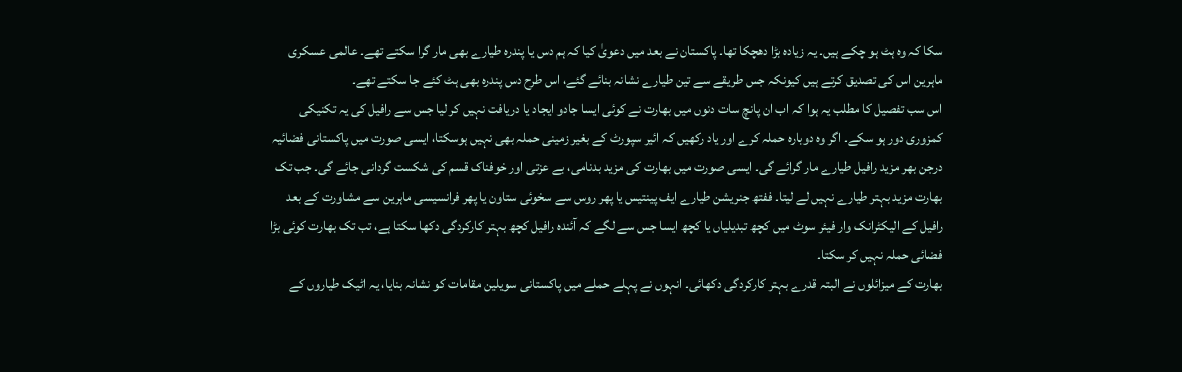سکا کہ وہ ہٹ ہو چکے ہیں۔ یہ زیادہ بڑا دھچکا تھا۔ پاکستان نے بعد میں دعویٰ کیا کہ ہم دس یا پندرہ طیارے بھی مار گرا سکتے تھے۔ عالمی عسکری ماہرین اس کی تصدیق کرتے ہیں کیونکہ جس طریقے سے تین طیارے نشانہ بنائے گئے، اس طرح دس پندرہ بھی ہٹ کئے جا سکتے تھے۔
اس سب تفصیل کا مطلب یہ ہوا کہ اب ان پانچ سات دنوں میں بھارت نے کوئی ایسا جادو ایجاد یا دریافت نہیں کر لیا جس سے رافیل کی یہ تکنیکی کمزوری دور ہو سکے۔ اگر وہ دوبارہ حملہ کرے اور یاد رکھیں کہ ائیر سپورٹ کے بغیر زمینی حملہ بھی نہیں ہوسکتا، ایسی صورت میں پاکستانی فضائیہ درجن بھر مزید رافیل طیارے مار گرائے گی۔ ایسی صورت میں بھارت کی مزید بدنامی، بے عزتی اور خوفناک قسم کی شکست گردانی جائے گی۔ جب تک بھارت مزید بہتر طیارے نہیں لے لیتا۔ ففتھ جنریشن طیارے ایف پینتیس یا پھر روس سے سخوئی ستاون یا پھر فرانسیسی ماہرین سے مشاورت کے بعد رافیل کے الیکٹرانک وار فیئر سوٹ میں کچھ تبدیلیاں یا کچھ ایسا جس سے لگے کہ آئندہ رافیل کچھ بہتر کارکردگی دکھا سکتا ہے، تب تک بھارت کوئی بڑا فضائی حملہ نہیں کر سکتا۔
بھارت کے میزائلوں نے البتہ قدرے بہتر کارکردگی دکھائی۔ انہوں نے پہلے حملے میں پاکستانی سویلین مقامات کو نشانہ بنایا، یہ اٹیک طیاروں کے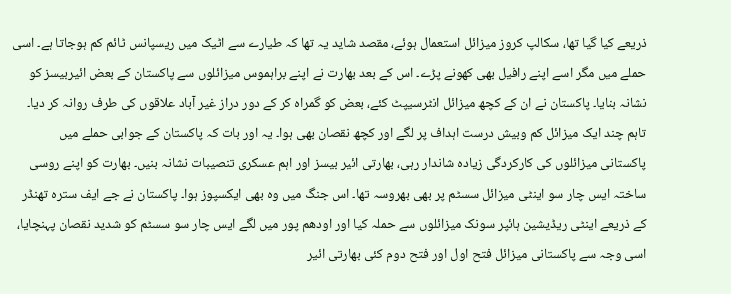ذریعے کیا گیا تھا، سکالپ کروز میزائل استعمال ہوئے، مقصد شاید یہ تھا کہ طیارے سے اٹیک میں ریسپانس ٹائم کم ہوجاتا ہے۔ اسی حملے میں مگر اسے اپنے رافیل بھی کھونے پڑے۔ اس کے بعد بھارت نے اپنے براہموس میزائلوں سے پاکستان کے بعض ائیربیسز کو نشانہ بنایا۔ پاکستان نے ان کے کچھ میزائل انٹرسیپٹ کئے، بعض کو گمراہ کر کے دور دراز غیر آباد علاقوں کی طرف روانہ کر دیا۔ تاہم چند ایک میزائل کم وبیش درست اہداف پر لگے اور کچھ نقصان بھی ہوا۔ یہ اور بات کہ پاکستان کے جوابی حملے میں پاکستانی میزائلوں کی کارکردگی زیادہ شاندار رہی، بھارتی ائیر بیسز اور اہم عسکری تنصیبات نشانہ بنیں۔ بھارت کو اپنے روسی ساختہ ایس چار سو اینٹی میزائل سسٹم پر بھی بھروسہ تھا۔ اس جنگ میں وہ بھی ایکسپوز ہوا۔ پاکستان نے جے ایف سترہ تھنڈر کے ذریعے اینٹی ریڈیشین ہائپر سونک میزائلوں سے حملہ کیا اور اودھم پور میں لگے ایس چار سو سسٹم کو شدید نقصان پہنچایا، اسی وجہ سے پاکستانی میزائل فتح اول اور فتح دوم کئی بھارتی ائیر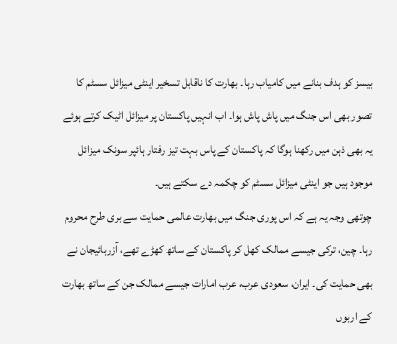بیسز کو ہدف بنانے میں کامیاب رہا۔ بھارت کا ناقابل تسخیر اینٹی میزائل سسٹم کا تصور بھی اس جنگ میں پاش پاش ہوا۔ اب انہیں پاکستان پر میزائل اٹیک کرتے ہوئے یہ بھی ذہن میں رکھنا ہوگا کہ پاکستان کے پاس بہت تیز رفتار ہائپر سونک میزائل موجود ہیں جو اینٹی میزائل سسٹم کو چکمہ دے سکتے ہیں۔
چوتھی وجہ یہ ہے کہ اس پوری جنگ میں بھارت عالمی حمایت سے بری طرح محروم رہا۔ چین، ترکی جیسے ممالک کھل کر پاکستان کے ساتھ کھڑے تھے، آزربائیجان نے بھی حمایت کی۔ ایران، سعودی عرب، عرب امارات جیسے ممالک جن کے ساتھ بھارت کے اربوں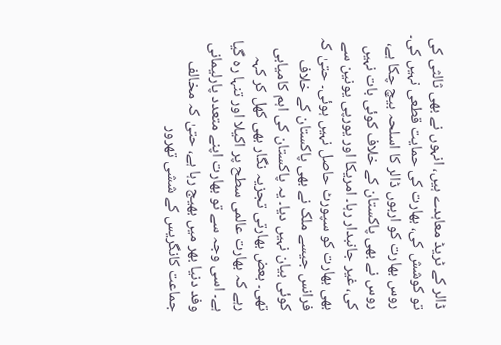ڈالر کے ٹریڈ معاہدے ہیں، انہوں نے بھی ثالثی کی تو کوشش کی، بھارت کی حمایت قطعی نہیں کی۔ روس بھارت کو اربوں ڈالر کا اسلحہ بیچ چکا ہے، روس نے بھی پاکستان کے خلاف کوئی بات نہیں کی، غیر جانبدار رہا۔ امریکا اور یورپی یونین سے بھی بھارت کو سپورٹ حاصل نہیں ہوئی۔ حتیٰ کہ فرانس جیسے ملک نے بھی پاکستان کے خلاف کوئی بیان نہیں دیا۔ یہ پاکستان کی اہم کامیابی تھی۔ بعض بھارتی تجزیہ نگار بھی کھل کر کہہ رہے کہ بھارت عالمی سطح پر اکیلا اور تنہا رہ گیا ہے۔ اسی وجہ سے تو بھارت اپنے متعدد پارلیمانی وفد دنیا بھر میں بھیج رہا ہے، حتیٰ کہ مخالف جماعت کانگریس کے ششی تھرور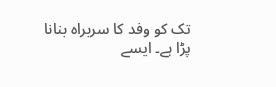تک کو وفد کا سربراہ بنانا پڑا ہے۔ ایسے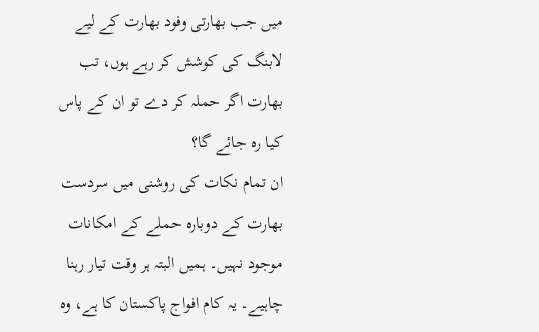میں جب بھارتی وفود بھارت کے لیے لابنگ کی کوشش کر رہے ہوں، تب بھارت اگر حملہ کر دے تو ان کے پاس کیا رہ جائے گا؟
ان تمام نکات کی روشنی میں سردست بھارت کے دوبارہ حملے کے امکانات موجود نہیں۔ ہمیں البتہ ہر وقت تیار رہنا چاہیے۔ یہ کام افواج پاکستان کا ہے، وہ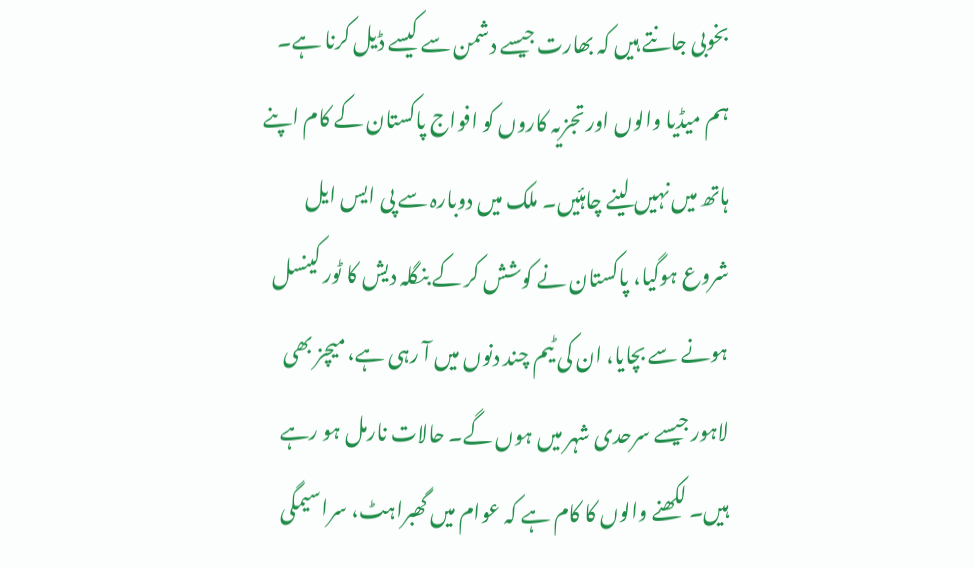بخوبی جانتے ہیں کہ بھارت جیسے دشمن سے کیسے ڈیل کرنا ہے۔ ہم میڈیا والوں اور تجزیہ کاروں کو افواج پاکستان کے کام اپنے ہاتھ میں نہیں لینے چاہئیں۔ ملک میں دوبارہ سے پی ایس ایل شروع ہوگیا، پاکستان نے کوشش کر کے بنگلہ دیش کا ٹور کینسل ہونے سے بچایا، ان کی ٹیم چند دنوں میں آ رہی ہے، میچز بھی لاہور جیسے سرحدی شہر میں ہوں گے۔ حالات نارمل ہو رہے ہیں۔ لکھنے والوں کا کام ہے کہ عوام میں گھبراہٹ، سراسیمگی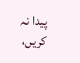پیدا نہ کریں،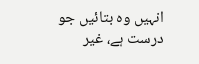انہیں وہ بتائیں جو درست ہے، غیر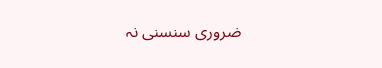ضروری سنسنی نہ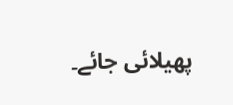پھیلائی جائے۔